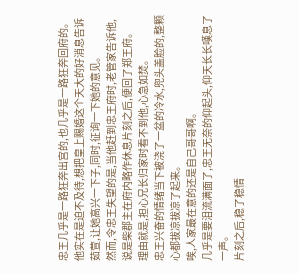忠王几乎是一路狂奔出宫的,也几乎是一路狂奔回府的。
他实在是迫不及待,想把皇上赐婚这个天大的好消息告诉茹萱,让她高兴一下子,同时,征询一下她的意见。
然而,令忠王失望的是,当他赶到忠王府时,老管家告诉他,说是柴郡主在府内略作休息片刻之后,便回了郑王府。
理由就是,担心兄长归家时看不到他,心急如焚。
忠王兴奋的情绪当下被浇了一盆的冷水,兜头盖脸的,整颗心都拔凉拔凉了起来。
唉,人家最在意的还是自己哥哥啊。
几乎是要泪流满面了,忠王无奈的仰起头,仰天长长嘆息了一声。
片刻之后,稳了稳情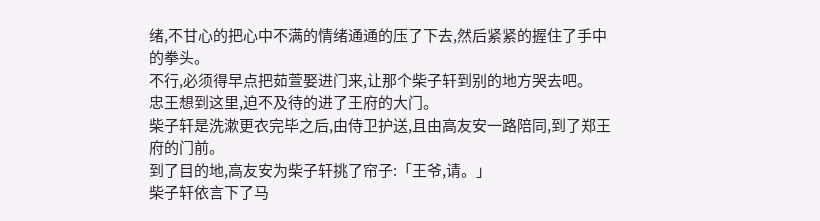绪,不甘心的把心中不满的情绪通通的压了下去,然后紧紧的握住了手中的拳头。
不行,必须得早点把茹萱娶进门来,让那个柴子轩到别的地方哭去吧。
忠王想到这里,迫不及待的进了王府的大门。
柴子轩是洗漱更衣完毕之后,由侍卫护送,且由高友安一路陪同,到了郑王府的门前。
到了目的地,高友安为柴子轩挑了帘子:「王爷,请。」
柴子轩依言下了马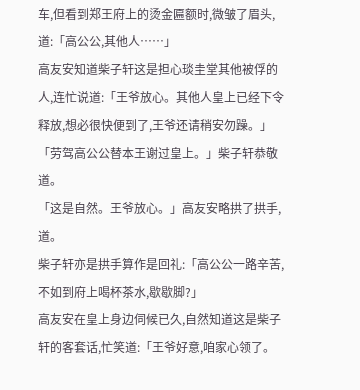车,但看到郑王府上的烫金匾额时,微皱了眉头,道:「高公公,其他人……」
高友安知道柴子轩这是担心琰圭堂其他被俘的人,连忙说道:「王爷放心。其他人皇上已经下令释放,想必很快便到了,王爷还请稍安勿躁。」
「劳驾高公公替本王谢过皇上。」柴子轩恭敬道。
「这是自然。王爷放心。」高友安略拱了拱手,道。
柴子轩亦是拱手算作是回礼:「高公公一路辛苦,不如到府上喝杯茶水,歇歇脚?」
高友安在皇上身边伺候已久,自然知道这是柴子轩的客套话,忙笑道:「王爷好意,咱家心领了。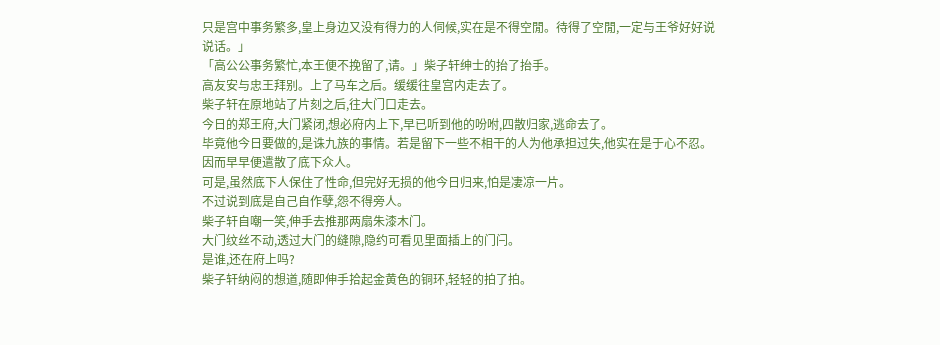只是宫中事务繁多,皇上身边又没有得力的人伺候,实在是不得空閒。待得了空閒,一定与王爷好好说说话。」
「高公公事务繁忙,本王便不挽留了,请。」柴子轩绅士的抬了抬手。
高友安与忠王拜别。上了马车之后。缓缓往皇宫内走去了。
柴子轩在原地站了片刻之后,往大门口走去。
今日的郑王府,大门紧闭,想必府内上下,早已听到他的吩咐,四散归家,逃命去了。
毕竟他今日要做的,是诛九族的事情。若是留下一些不相干的人为他承担过失,他实在是于心不忍。因而早早便遣散了底下众人。
可是,虽然底下人保住了性命,但完好无损的他今日归来,怕是凄凉一片。
不过说到底是自己自作孽,怨不得旁人。
柴子轩自嘲一笑,伸手去推那两扇朱漆木门。
大门纹丝不动,透过大门的缝隙,隐约可看见里面插上的门闩。
是谁,还在府上吗?
柴子轩纳闷的想道,随即伸手拾起金黄色的铜环,轻轻的拍了拍。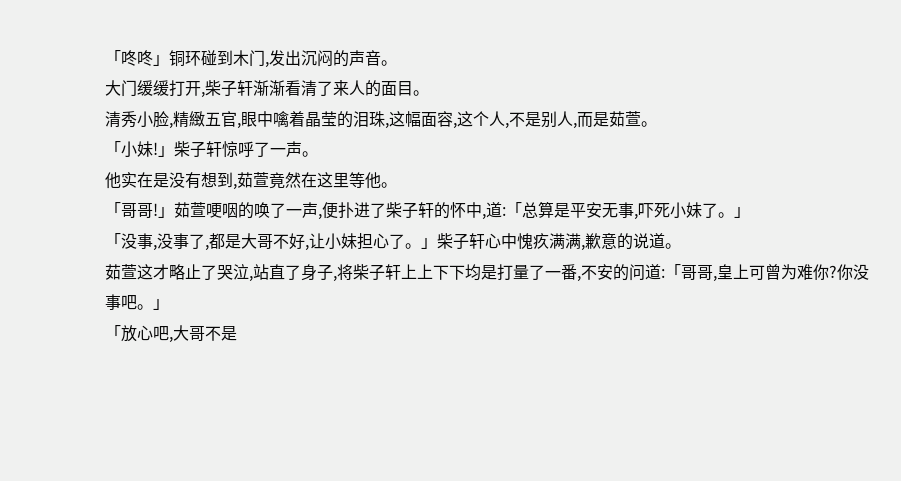「咚咚」铜环碰到木门,发出沉闷的声音。
大门缓缓打开,柴子轩渐渐看清了来人的面目。
清秀小脸,精緻五官,眼中噙着晶莹的泪珠,这幅面容,这个人,不是别人,而是茹萱。
「小妹!」柴子轩惊呼了一声。
他实在是没有想到,茹萱竟然在这里等他。
「哥哥!」茹萱哽咽的唤了一声,便扑进了柴子轩的怀中,道:「总算是平安无事,吓死小妹了。」
「没事,没事了,都是大哥不好,让小妹担心了。」柴子轩心中愧疚满满,歉意的说道。
茹萱这才略止了哭泣,站直了身子,将柴子轩上上下下均是打量了一番,不安的问道:「哥哥,皇上可曾为难你?你没事吧。」
「放心吧,大哥不是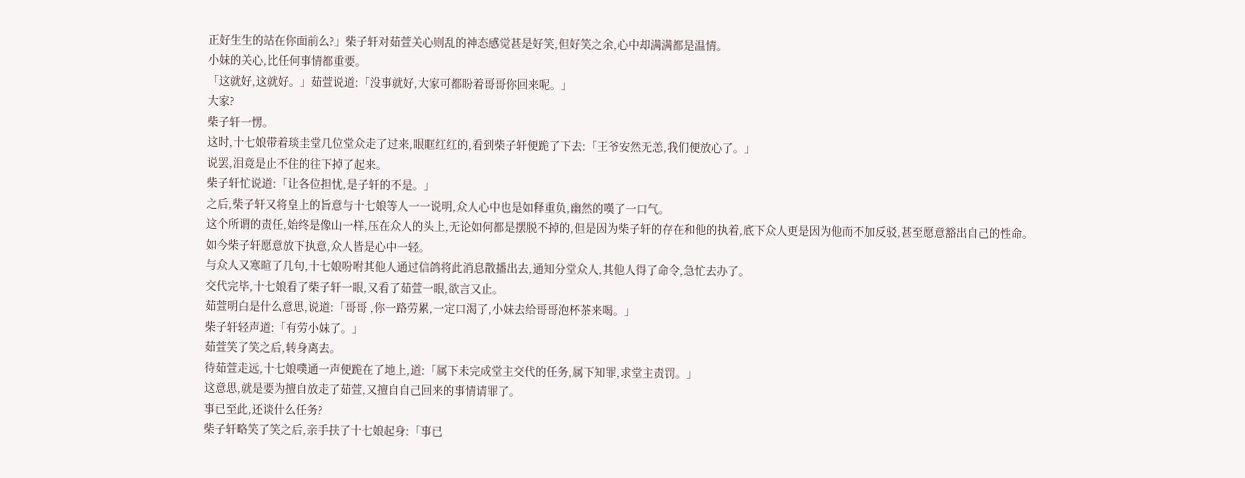正好生生的站在你面前么?」柴子轩对茹萱关心则乱的神态感觉甚是好笑,但好笑之余,心中却满满都是温情。
小妹的关心,比任何事情都重要。
「这就好,这就好。」茹萱说道:「没事就好,大家可都盼着哥哥你回来呢。」
大家?
柴子轩一愣。
这时,十七娘带着琰圭堂几位堂众走了过来,眼眶红红的,看到柴子轩便跪了下去:「王爷安然无恙,我们便放心了。」
说罢,泪竟是止不住的往下掉了起来。
柴子轩忙说道:「让各位担忧,是子轩的不是。」
之后,柴子轩又将皇上的旨意与十七娘等人一一说明,众人心中也是如释重负,幽然的嘆了一口气。
这个所谓的责任,始终是像山一样,压在众人的头上,无论如何都是摆脱不掉的,但是因为柴子轩的存在和他的执着,底下众人更是因为他而不加反驳,甚至愿意豁出自己的性命。
如今柴子轩愿意放下执意,众人皆是心中一轻。
与众人又寒暄了几句,十七娘吩咐其他人通过信鸽将此消息散播出去,通知分堂众人,其他人得了命令,急忙去办了。
交代完毕,十七娘看了柴子轩一眼,又看了茹萱一眼,欲言又止。
茹萱明白是什么意思,说道:「哥哥 ,你一路劳累,一定口渴了,小妹去给哥哥泡杯茶来喝。」
柴子轩轻声道:「有劳小妹了。」
茹萱笑了笑之后,转身离去。
待茹萱走远,十七娘噗通一声便跪在了地上,道:「属下未完成堂主交代的任务,属下知罪,求堂主责罚。」
这意思,就是要为擅自放走了茹萱,又擅自自己回来的事情请罪了。
事已至此,还谈什么任务?
柴子轩略笑了笑之后,亲手扶了十七娘起身:「事已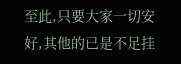至此,只要大家一切安好,其他的已是不足挂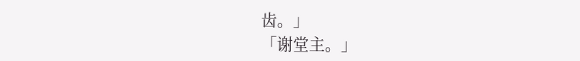齿。」
「谢堂主。」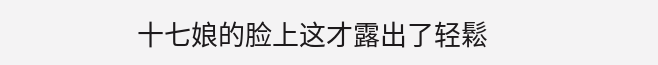十七娘的脸上这才露出了轻鬆